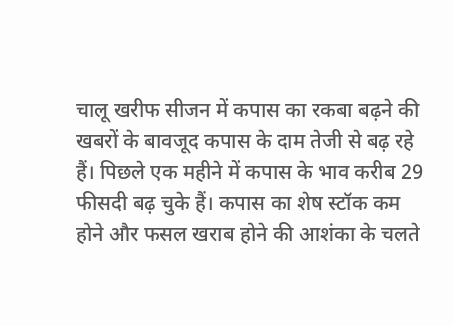चालू खरीफ सीजन में कपास का रकबा बढ़ने की खबरों के बावजूद कपास के दाम तेजी से बढ़ रहे हैं। पिछले एक महीने में कपास के भाव करीब 29 फीसदी बढ़ चुके हैं। कपास का शेष स्टॉक कम होने और फसल खराब होने की आशंका के चलते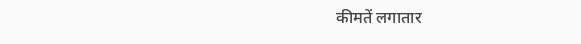कीमतें लगातार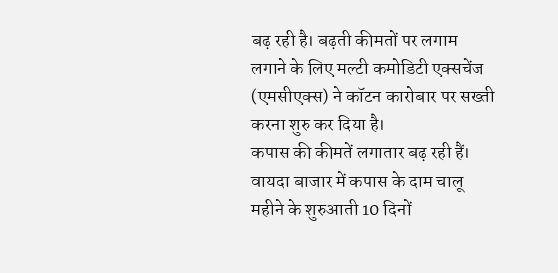बढ़ रही है। बढ़ती कीमतों पर लगाम लगाने के लिए मल्टी कमोडिटी एक्सचेंज (एमसीएक्स) ने कॉटन कारोबार पर सख्ती करना शुरु कर दिया है।
कपास की कीमतें लगातार बढ़ रही हैं। वायदा बाजार में कपास के दाम चालू महीने के शुरुआती 10 दिनों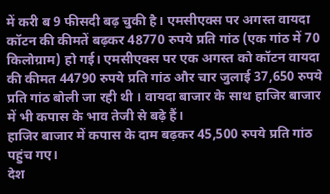में करी ब 9 फीसदी बढ़ चुकी है। एमसीएक्स पर अगस्त वायदा कॉटन की कीमतें बढ़कर 48770 रुपये प्रति गांठ (एक गांठ में 70 किलोग्राम) हो गई। एमसीएक्स पर एक अगस्त को कॉटन वायदा की कीमत 44790 रुपये प्रति गांठ और चार जुलाई 37,650 रुपये प्रति गांठ बोली जा रही थी । वायदा बाजार के साथ हाजिर बाजार में भी कपास के भाव तेजी से बढ़े हैं।
हाजिर बाजार में कपास के दाम बढ़कर 45,500 रुपये प्रति गांठ पहुंच गए।
देश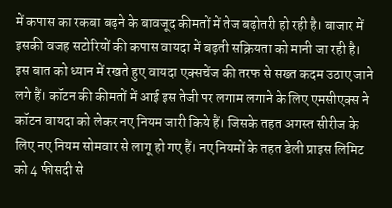में कपास का रकबा बढ़ने के बावजूद कीमतों में तेज बढ़ोतरी हो रही है। बाजार में इसकी वजह सटोरियों की कपास वायदा में बढ़ती सक्रियता को मानी जा रही है। इस बात को ध्यान में रखते हुए वायदा एक्सचेंज की तरफ से सख्त कदम उठाए जाने लगे हैं। कॉटन की कीमतों में आई इस तेजी पर लगाम लगाने के लिए एमसीएक्स ने कॉटन वायदा को लेकर नए नियम जारी किये हैं। जिसके तहत अगस्त सीरीज के लिए नए नियम सोमवार से लागू हो गए हैं। नए नियमों के तहत डेली प्राइस लिमिट को 4 फीसदी से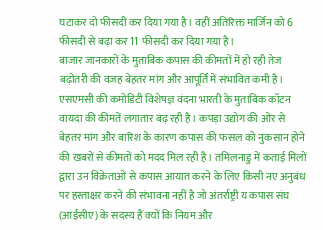घटाकर दो फीसदी कर दिया गया है। वहीं अतिरिक्त मार्जिन को 6 फीसदी से बढ़ा कर 11 फीसदी कर दिया गया है।
बाजार जानकारों के मुताबिक कपास की कीमतों में हो रही तेज बढ़ोतरी की वजह बेहतर मांग और आपूर्ति में संभावित कमी है।
एसएमसी की कमोडिटी विशेषज्ञ वंदना भारती के मुताबिक कॉटन वायदा की कीमतें लगातार बढ़ रही है। कपड़ा उद्योग की ओर से बेहतर मांग और बारिश के कारण कपास की फसल को नुकसान होने की खबरों से कीमतों को मदद मिल रही है। तमिलनाडु में कताई मिलों द्वारा उन विक्रेताओं से कपास आयात करने के लिए किसी नए अनुबंध पर हस्ताक्षर करने की संभावना नहीं है जो अंतर्राष्ट्री य कपास संघ (आईसीए) के सदस्य हैं क्यों कि नियम और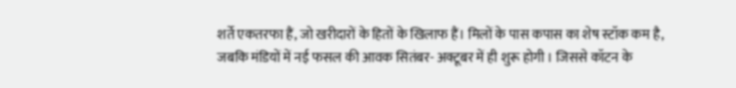शर्ते एकतरफा हैं, जो खरीदारों के हितों के खिलाफ हैं। मिलों के पास कपास का शेष स्टॉक कम है, जबकि मंडियों में नई फसल की आवक सितंबर- अक्टूबर में ही शुरू होगी । जिससे कॉटन के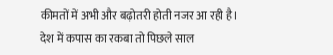कीमतों में अभी और बढ़ोतरी होती नजर आ रही है।
देश में कपास का रकबा तो पिछले साल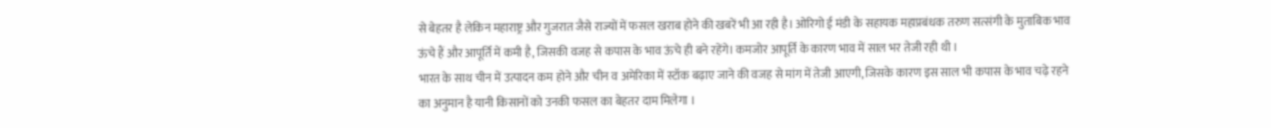से बेहतर है लेकिन महाराष्ट्र और गुजरात जैसे राज्यों में फसल खराब होने की खबरें भी आ रही है। ओरिगो ई मंडी के सहायक महाप्रबंधक तरुण सत्संगी के मुताबिक भाव ऊंचे हैं और आपूर्ति में कमी है, जिसकी वजह से कपास के भाव ऊंचे ही बने रहेंगे। कमजोर आपूर्ति के कारण भाव में साल भर तेजी रही थी ।
भारत के साथ चीन में उत्पादन कम होने और चीन व अमेरिका में स्टॉक बढ़ाए जाने की वजह से मांग में तेजी आएगी, जिसके कारण इस साल भी कपास के भाव चढ़े रहने का अनुमान है यानी किसानों को उनकी फसल का बेहतर दाम मिलेगा ।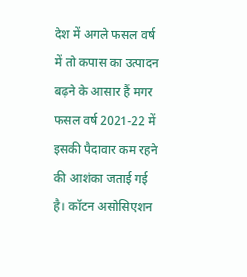देश में अगले फसल वर्ष में तो कपास का उत्पादन बढ़ने के आसार हैं मगर फसल वर्ष 2021-22 में इसकी पैदावार कम रहने की आशंका जताई गई है। कॉटन असोसिएशन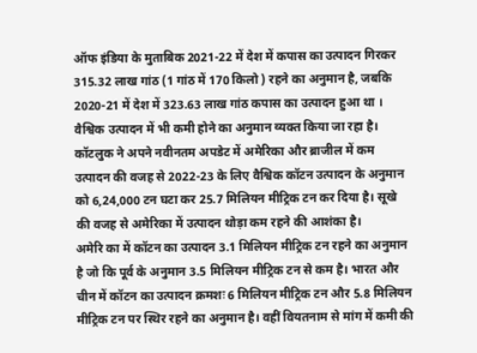ऑफ इंडिया के मुताबिक 2021-22 में देश में कपास का उत्पादन गिरकर 315.32 लाख गांठ (1 गांठ में 170 किलो ) रहने का अनुमान है, जबकि 2020-21 में देश में 323.63 लाख गांठ कपास का उत्पादन हुआ था । वैश्विक उत्पादन में भी कमी होने का अनुमान व्यक्त किया जा रहा है। कॉटलुक ने अपने नवीनतम अपडेट में अमेरिका और ब्राजील में कम उत्पादन की वजह से 2022-23 के लिए वैश्विक कॉटन उत्पादन के अनुमान को 6,24,000 टन घटा कर 25.7 मिलियन मीट्रिक टन कर दिया है। सूखे की वजह से अमेरिका में उत्पादन थोड़ा कम रहने की आशंका है।
अमेरि का में कॉटन का उत्पादन 3.1 मिलियन मीट्रिक टन रहने का अनुमान है जो कि पूर्व के अनुमान 3.5 मिलियन मीट्रिक टन से कम है। भारत और चीन में कॉटन का उत्पादन क्रमशः 6 मिलियन मीट्रिक टन और 5.8 मिलियन मीट्रिक टन पर स्थिर रहने का अनुमान है। वहीं वियतनाम से मांग में कमी की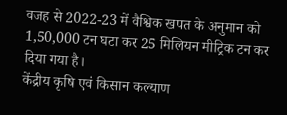वजह से 2022-23 में वैश्विक खपत के अनुमान को 1,50,000 टन घटा कर 25 मिलियन मीट्रिक टन कर दिया गया है।
केंद्रीय कृषि एवं किसान कल्याण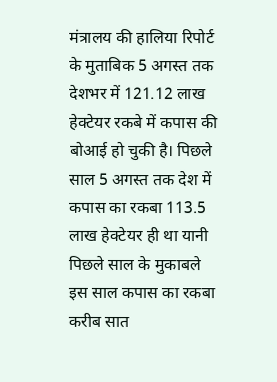मंत्रालय की हालिया रिपोर्ट के मुताबिक 5 अगस्त तक देशभर में 121.12 लाख हेक्टेयर रकबे में कपास की बोआई हो चुकी है। पिछले साल 5 अगस्त तक देश में कपास का रकबा 113.5 लाख हेक्टेयर ही था यानी पिछले साल के मुकाबले इस साल कपास का रकबा करीब सात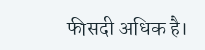फीसदी अधिक है।